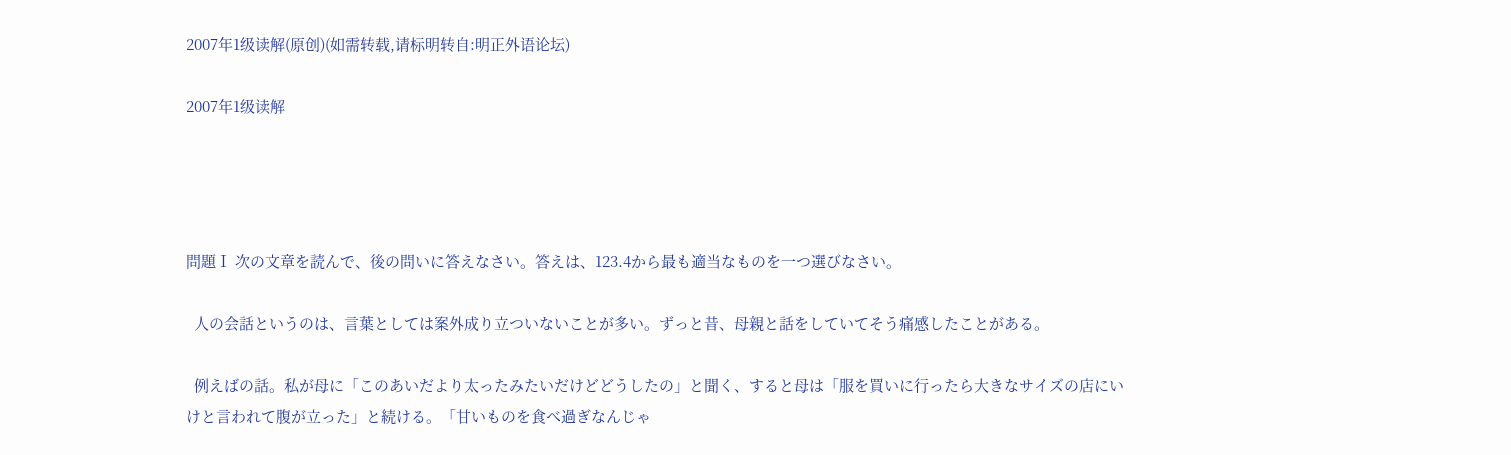2007年1级读解(原创)(如需转载,请标明转自:明正外语论坛)

2007年1级读解




問題Ⅰ 次の文章を読んで、後の問いに答えなさい。答えは、123.4から最も適当なものを一つ選びなさい。

  人の会話というのは、言葉としては案外成り立ついないことが多い。ずっと昔、母親と話をしていてそう痛感したことがある。

  例えばの話。私が母に「このあいだより太ったみたいだけどどうしたの」と聞く、すると母は「服を買いに行ったら大きなサイズの店にいけと言われて腹が立った」と続ける。「甘いものを食べ過ぎなんじゃ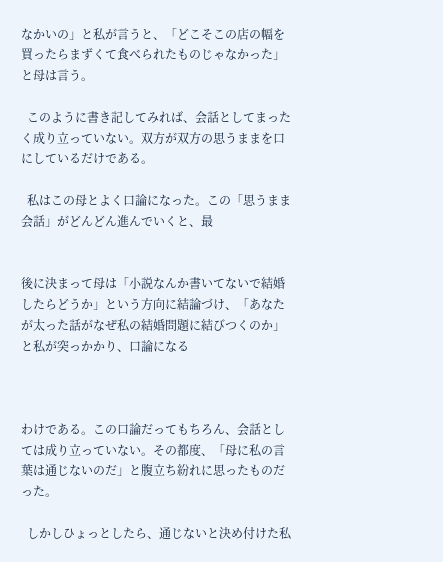なかいの」と私が言うと、「どこそこの店の幅を買ったらまずくて食べられたものじゃなかった」と母は言う。

  このように書き記してみれば、会話としてまったく成り立っていない。双方が双方の思うままを口にしているだけである。

  私はこの母とよく口論になった。この「思うまま会話」がどんどん進んでいくと、最


後に決まって母は「小説なんか書いてないで結婚したらどうか」という方向に結論づけ、「あなたが太った話がなぜ私の結婚問題に結びつくのか」と私が突っかかり、口論になる



わけである。この口論だってもちろん、会話としては成り立っていない。その都度、「母に私の言葉は通じないのだ」と腹立ち紛れに思ったものだった。

  しかしひょっとしたら、通じないと決め付けた私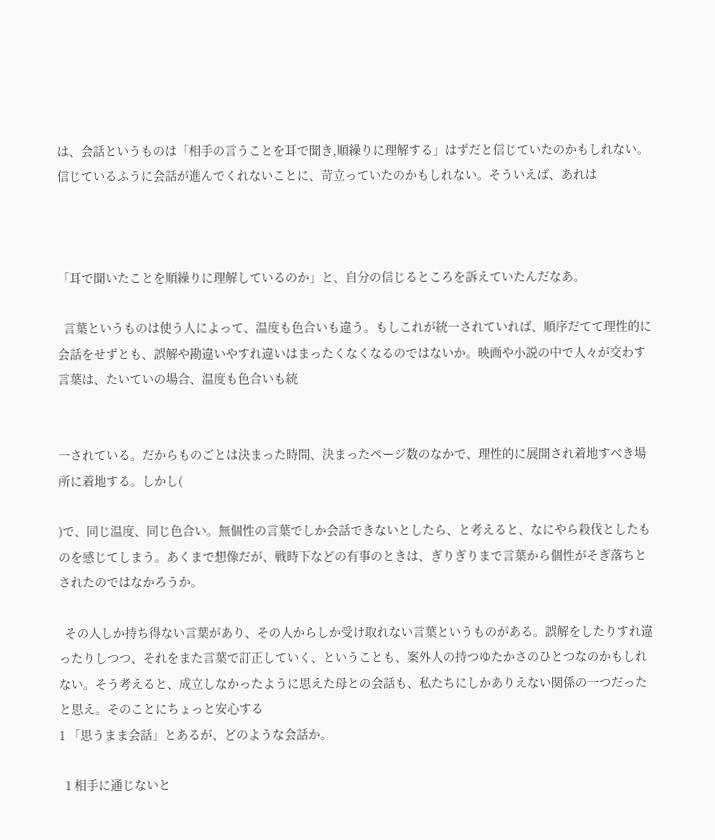は、会話というものは「相手の言うことを耳で聞き,順繰りに理解する」はずだと信じていたのかもしれない。信じているふうに会話が進んでくれないことに、苛立っていたのかもしれない。そういえば、あれは



「耳で聞いたことを順繰りに理解しているのか」と、自分の信じるところを訴えていたんだなあ。

  言葉というものは使う人によって、温度も色合いも違う。もしこれが統一されていれば、順序だてて理性的に会話をせずとも、誤解や勘違いやすれ違いはまったくなくなるのではないか。映画や小説の中で人々が交わす言葉は、たいていの場合、温度も色合いも統


一されている。だからものごとは決まった時間、決まったページ数のなかで、理性的に展開され着地すべき場所に着地する。しかし(

)で、同じ温度、同じ色合い。無個性の言葉でしか会話できないとしたら、と考えると、なにやら殺伐としたものを感じてしまう。あくまで想像だが、戦時下などの有事のときは、ぎりぎりまで言葉から個性がそぎ落ちとされたのではなかろうか。

  その人しか持ち得ない言葉があり、その人からしか受け取れない言葉というものがある。誤解をしたりすれ違ったりしつつ、それをまた言葉で訂正していく、ということも、案外人の持つゆたかさのひとつなのかもしれない。そう考えると、成立しなかったように思えた母との会話も、私たちにしかありえない関係の一つだったと思え。そのことにちょっと安心する
1 「思うまま会話」とあるが、どのような会話か。

  1 相手に通じないと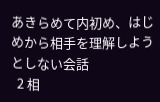あきらめて内初め、はじめから相手を理解しようとしない会話
  2 相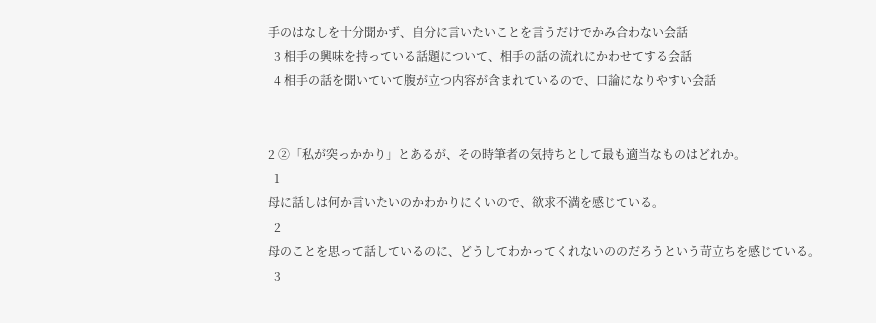手のはなしを十分聞かず、自分に言いたいことを言うだけでかみ合わない会話
  3 相手の興味を持っている話題について、相手の話の流れにかわせてする会話
  4 相手の話を聞いていて腹が立つ内容が含まれているので、口論になりやすい会話


2 ②「私が突っかかり」とあるが、その時筆者の気持ちとして最も適当なものはどれか。
  1
母に話しは何か言いたいのかわかりにくいので、欲求不満を感じている。
  2
母のことを思って話しているのに、どうしてわかってくれないののだろうという苛立ちを感じている。
  3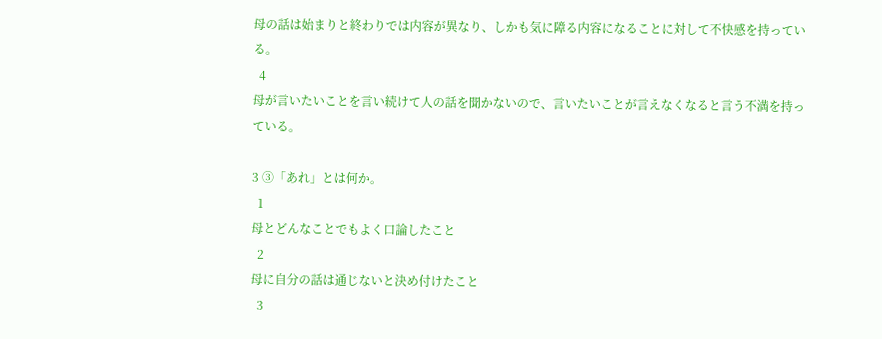母の話は始まりと終わりでは内容が異なり、しかも気に障る内容になることに対して不快感を持っている。
  4
母が言いたいことを言い続けて人の話を聞かないので、言いたいことが言えなくなると言う不満を持っている。

3 ③「あれ」とは何か。
  1
母とどんなことでもよく口論したこと
  2
母に自分の話は通じないと決め付けたこと
  3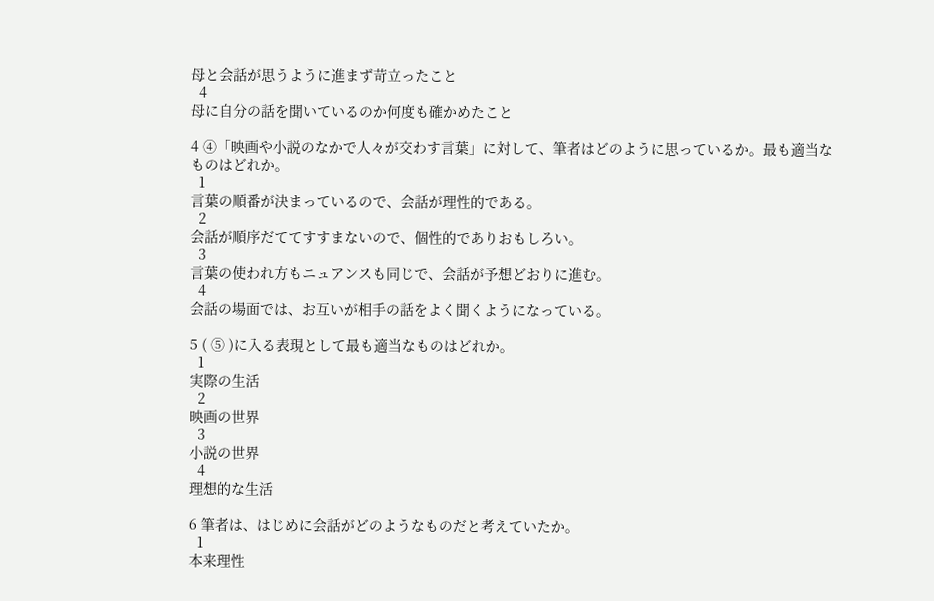母と会話が思うように進まず苛立ったこと
  4
母に自分の話を聞いているのか何度も確かめたこと

4 ④「映画や小説のなかで人々が交わす言葉」に対して、筆者はどのように思っているか。最も適当なものはどれか。
  1
言葉の順番が決まっているので、会話が理性的である。
  2
会話が順序だててすすまないので、個性的でありおもしろい。
  3
言葉の使われ方もニュアンスも同じで、会話が予想どおりに進む。
  4
会話の場面では、お互いが相手の話をよく聞くようになっている。

5 ( ⑤ )に入る表現として最も適当なものはどれか。
  1
実際の生活
  2
映画の世界
  3
小説の世界
  4
理想的な生活

6 筆者は、はじめに会話がどのようなものだと考えていたか。
  1
本来理性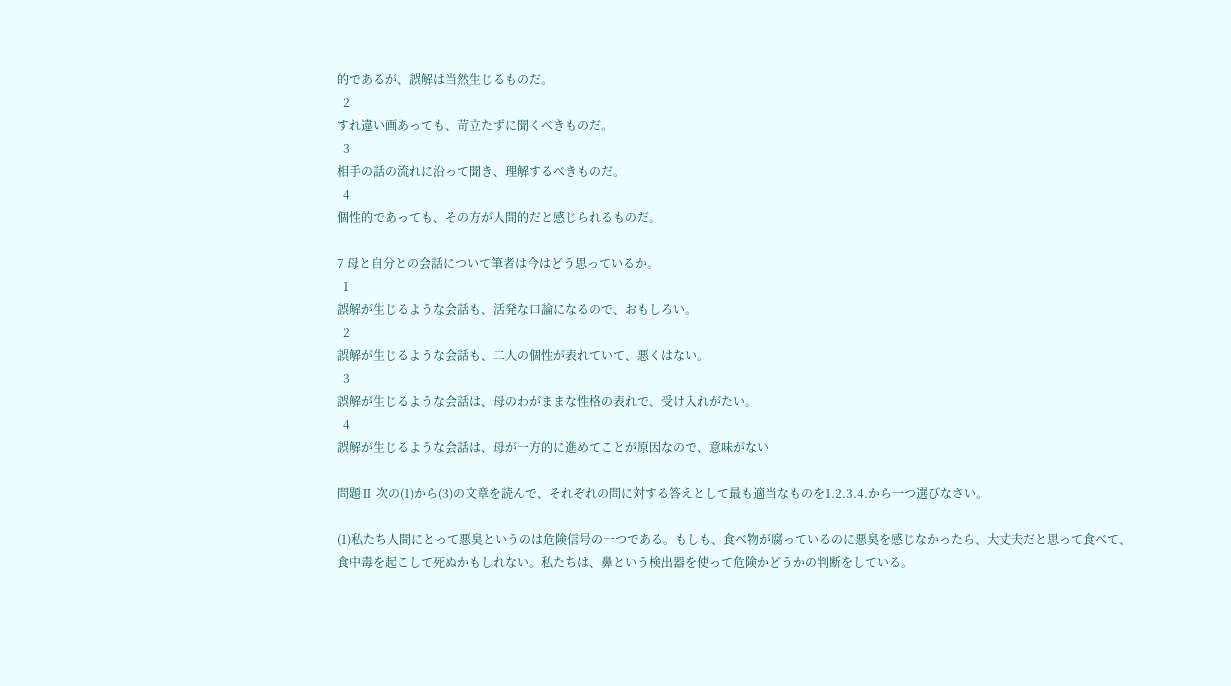的であるが、誤解は当然生じるものだ。
  2
すれ違い画あっても、苛立たずに聞くべきものだ。
  3
相手の話の流れに沿って聞き、理解するべきものだ。
  4
個性的であっても、その方が人間的だと感じられるものだ。

7 母と自分との会話について筆者は今はどう思っているか。
  1
誤解が生じるような会話も、活発な口論になるので、おもしろい。
  2
誤解が生じるような会話も、二人の個性が表れていて、悪くはない。
  3
誤解が生じるような会話は、母のわがままな性格の表れで、受け入れがたい。
  4
誤解が生じるような会話は、母が一方的に進めてことが原因なので、意味がない

問題Ⅱ 次の(1)から(3)の文章を読んで、それぞれの問に対する答えとして最も適当なものを1.2.3.4.から一つ選びなさい。

(1)私たち人間にとって悪臭というのは危険信号の一つである。もしも、食べ物が腐っているのに悪臭を感じなかったら、大丈夫だと思って食べて、食中毒を起こして死ぬかもしれない。私たちは、鼻という検出器を使って危険かどうかの判断をしている。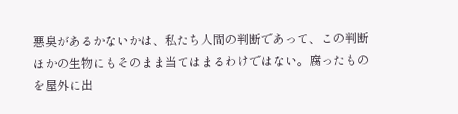悪臭があるかないかは、私たち人間の判断であって、この判断ほかの生物にもそのまま当てはまるわけではない。腐ったものを屋外に出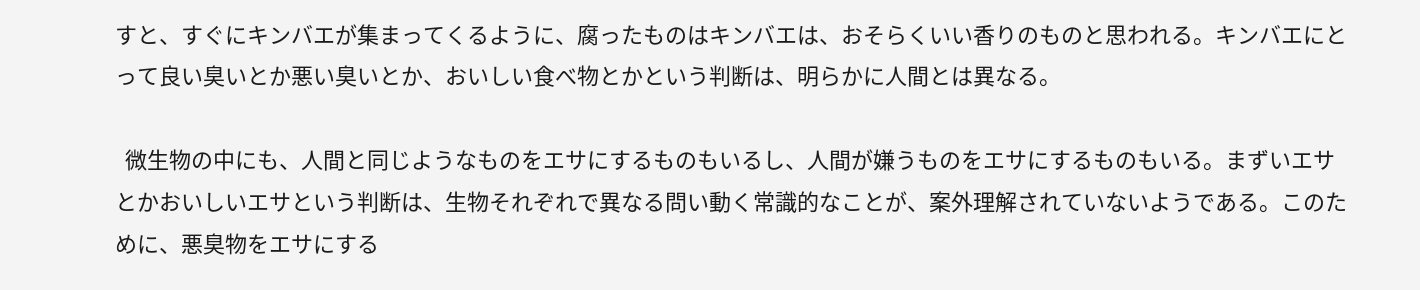すと、すぐにキンバエが集まってくるように、腐ったものはキンバエは、おそらくいい香りのものと思われる。キンバエにとって良い臭いとか悪い臭いとか、おいしい食べ物とかという判断は、明らかに人間とは異なる。

  微生物の中にも、人間と同じようなものをエサにするものもいるし、人間が嫌うものをエサにするものもいる。まずいエサとかおいしいエサという判断は、生物それぞれで異なる問い動く常識的なことが、案外理解されていないようである。このために、悪臭物をエサにする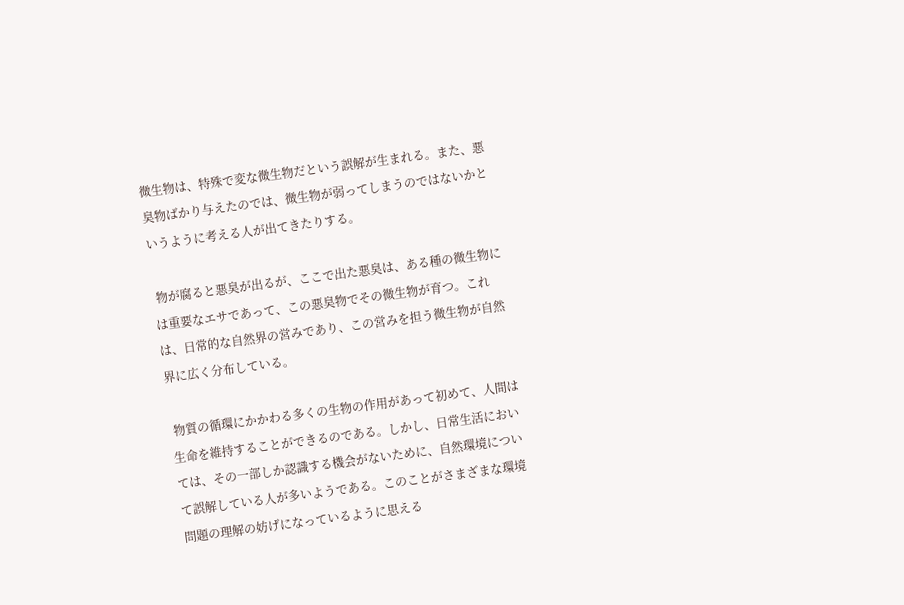微生物は、特殊で変な微生物だという誤解が生まれる。また、悪臭物ばかり与えたのでは、微生物が弱ってしまうのではないかというように考える人が出てきたりする。

 物が腐ると悪臭が出るが、ここで出た悪臭は、ある種の微生物には重要なエサであって、この悪臭物でその微生物が育つ。これは、日常的な自然界の営みであり、この営みを担う微生物が自然界に広く分布している。

 物質の循環にかかわる多くの生物の作用があって初めて、人間は生命を維持することができるのである。しかし、日常生活においては、その一部しか認識する機会がないために、自然環境について誤解している人が多いようである。このことがさまざまな環境問題の理解の妨げになっているように思える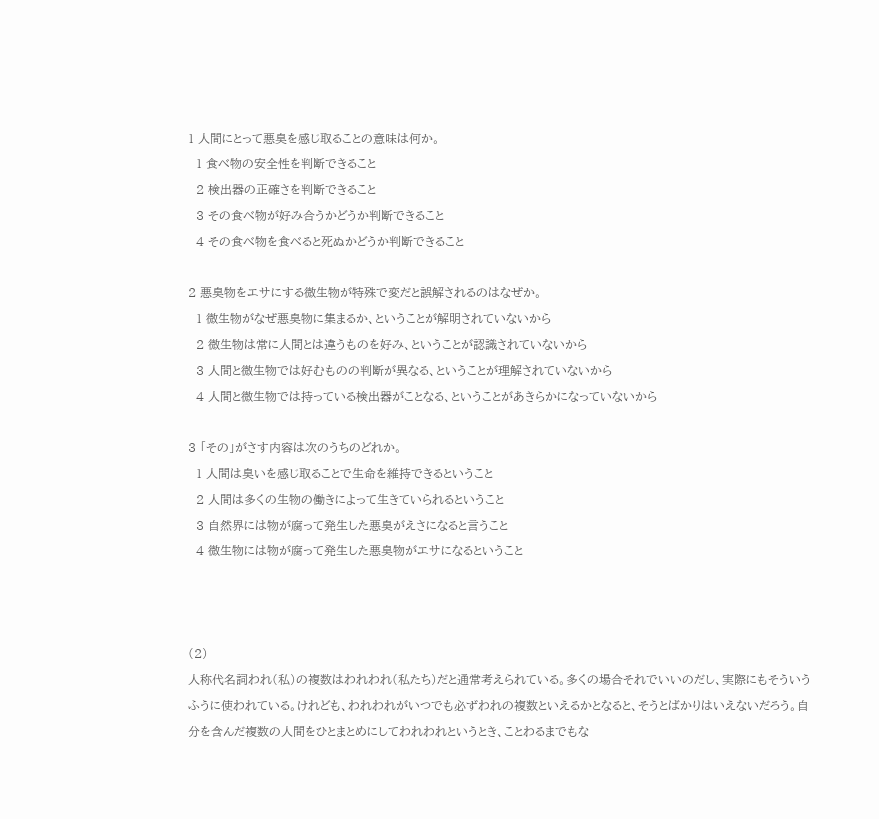1 人間にとって悪臭を感じ取ることの意味は何か。
  1 食べ物の安全性を判断できること
  2 検出器の正確さを判断できること
  3 その食べ物が好み合うかどうか判断できること
  4 その食べ物を食べると死ぬかどうか判断できること

2 悪臭物をエサにする微生物が特殊で変だと誤解されるのはなぜか。
  1 微生物がなぜ悪臭物に集まるか、ということが解明されていないから
  2 微生物は常に人間とは違うものを好み、ということが認識されていないから
  3 人間と微生物では好むものの判断が異なる、ということが理解されていないから
  4 人間と微生物では持っている検出器がことなる、ということがあきらかになっていないから

3 「その」がさす内容は次のうちのどれか。
  1 人間は臭いを感じ取ることで生命を維持できるということ
  2 人間は多くの生物の働きによって生きていられるということ
  3 自然界には物が腐って発生した悪臭がえさになると言うこと
  4 微生物には物が腐って発生した悪臭物がエサになるということ



(2)
人称代名詞われ(私)の複数はわれわれ(私たち)だと通常考えられている。多くの場合それでいいのだし、実際にもそういうふうに使われている。けれども、われわれがいつでも必ずわれの複数といえるかとなると、そうとばかりはいえないだろう。自分を含んだ複数の人間をひとまとめにしてわれわれというとき、ことわるまでもな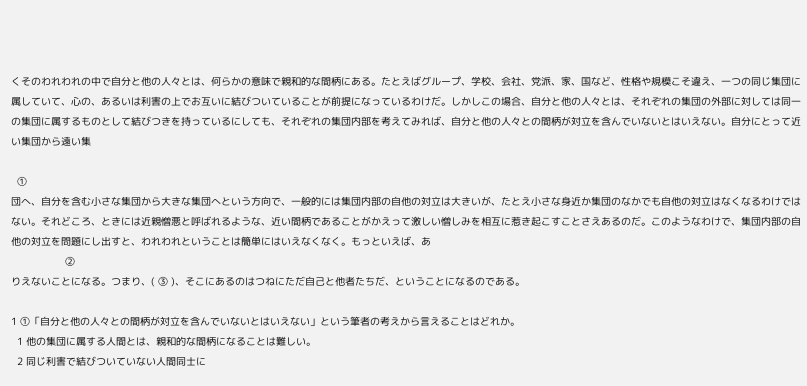くそのわれわれの中で自分と他の人々とは、何らかの意味で親和的な間柄にある。たとえばグループ、学校、会社、党派、家、国など、性格や規模こそ違え、一つの同じ集団に属していて、心の、あるいは利害の上でお互いに結びついていることが前提になっているわけだ。しかしこの場合、自分と他の人々とは、それぞれの集団の外部に対しては同一の集団に属するものとして結びつきを持っているにしても、それぞれの集団内部を考えてみれば、自分と他の人々との間柄が対立を含んでいないとはいえない。自分にとって近い集団から遠い集

  ①
団へ、自分を含む小さな集団から大きな集団へという方向で、一般的には集団内部の自他の対立は大きいが、たとえ小さな身近か集団のなかでも自他の対立はなくなるわけではない。それどころ、ときには近親憎悪と呼ばれるような、近い間柄であることがかえって激しい憎しみを相互に惹き起こすことさえあるのだ。このようなわけで、集団内部の自他の対立を問題にし出すと、われわれということは簡単にはいえなくなく。もっといえば、あ
                  ②
りえないことになる。つまり、( ③ )、そこにあるのはつねにただ自己と他者たちだ、ということになるのである。

1 ①「自分と他の人々との間柄が対立を含んでいないとはいえない」という筆者の考えから言えることはどれか。
  1 他の集団に属する人間とは、親和的な間柄になることは難しい。
  2 同じ利害で結びついていない人間同士に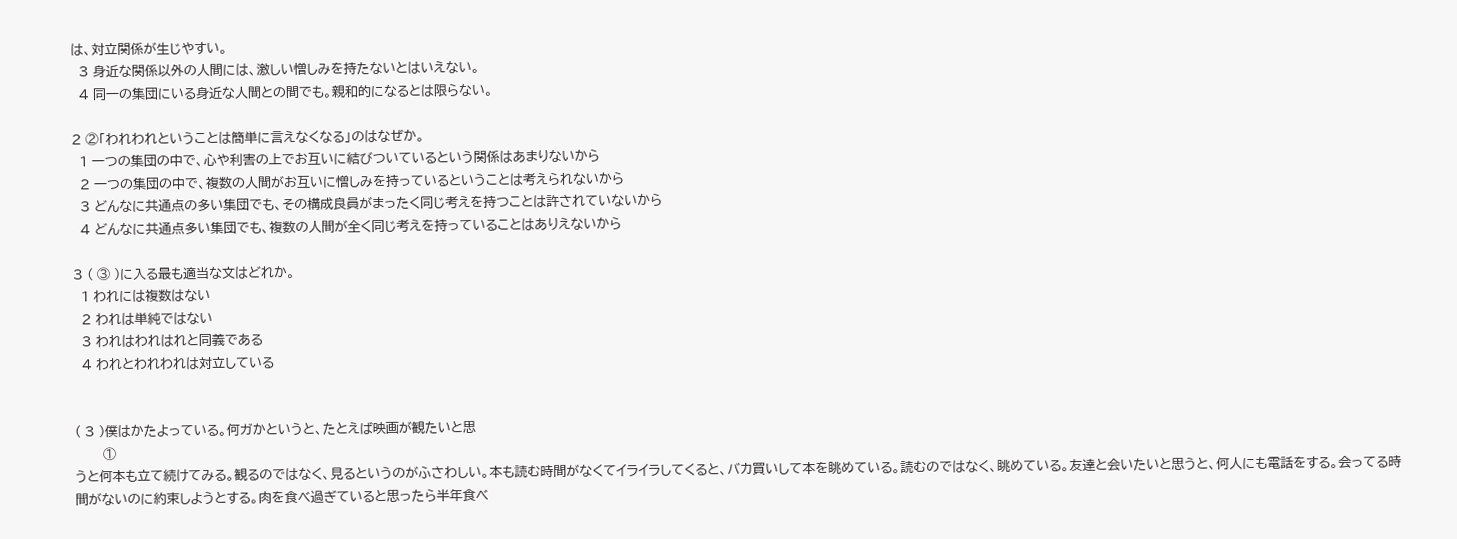は、対立関係が生じやすい。
  3 身近な関係以外の人間には、激しい憎しみを持たないとはいえない。
  4 同一の集団にいる身近な人間との間でも。親和的になるとは限らない。

2 ②「われわれということは簡単に言えなくなる」のはなぜか。
  1 一つの集団の中で、心や利害の上でお互いに結びついているという関係はあまりないから
  2 一つの集団の中で、複数の人間がお互いに憎しみを持っているということは考えられないから
  3 どんなに共通点の多い集団でも、その構成良員がまったく同じ考えを持つことは許されていないから
  4 どんなに共通点多い集団でも、複数の人間が全く同じ考えを持っていることはありえないから

3 ( ③ )に入る最も適当な文はどれか。
  1 われには複数はない
  2 われは単純ではない
  3 われはわれはれと同義である
  4 われとわれわれは対立している


( 3 )僕はかたよっている。何ガかというと、たとえば映画が観たいと思
       ①
うと何本も立て続けてみる。観るのではなく、見るというのがふさわしい。本も読む時間がなくてイライラしてくると、バカ買いして本を眺めている。読むのではなく、眺めている。友達と会いたいと思うと、何人にも電話をする。会ってる時間がないのに約束しようとする。肉を食べ過ぎていると思ったら半年食べ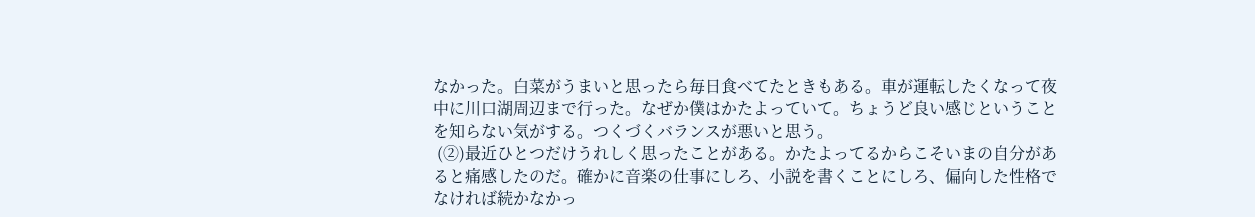なかった。白菜がうまいと思ったら毎日食べてたときもある。車が運転したくなって夜中に川口湖周辺まで行った。なぜか僕はかたよっていて。ちょうど良い感じということを知らない気がする。つくづくバランスが悪いと思う。
 (②)最近ひとつだけうれしく思ったことがある。かたよってるからこそいまの自分があると痛感したのだ。確かに音楽の仕事にしろ、小説を書くことにしろ、偏向した性格でなければ続かなかっ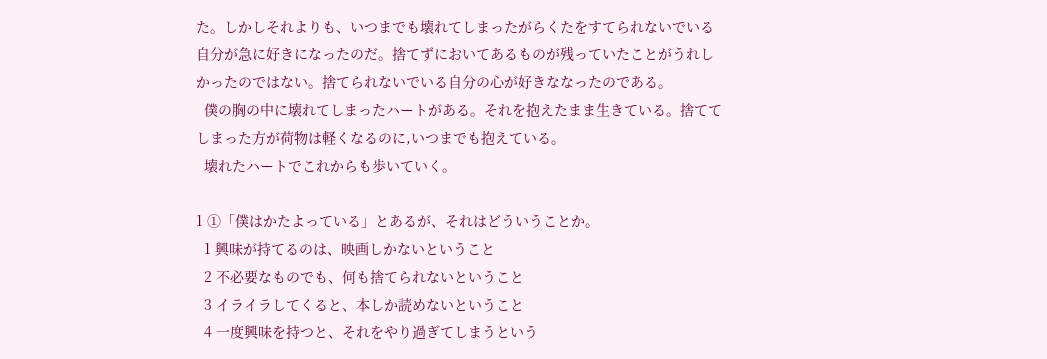た。しかしそれよりも、いつまでも壊れてしまったがらくたをすてられないでいる自分が急に好きになったのだ。捨てずにおいてあるものが残っていたことがうれしかったのではない。捨てられないでいる自分の心が好きななったのである。
  僕の胸の中に壊れてしまったハートがある。それを抱えたまま生きている。捨ててしまった方が荷物は軽くなるのに,いつまでも抱えている。
  壊れたハートでこれからも歩いていく。

1 ①「僕はかたよっている」とあるが、それはどういうことか。
  1 興味が持てるのは、映画しかないということ
  2 不必要なものでも、何も捨てられないということ
  3 イライラしてくると、本しか読めないということ
  4 一度興味を持つと、それをやり過ぎてしまうという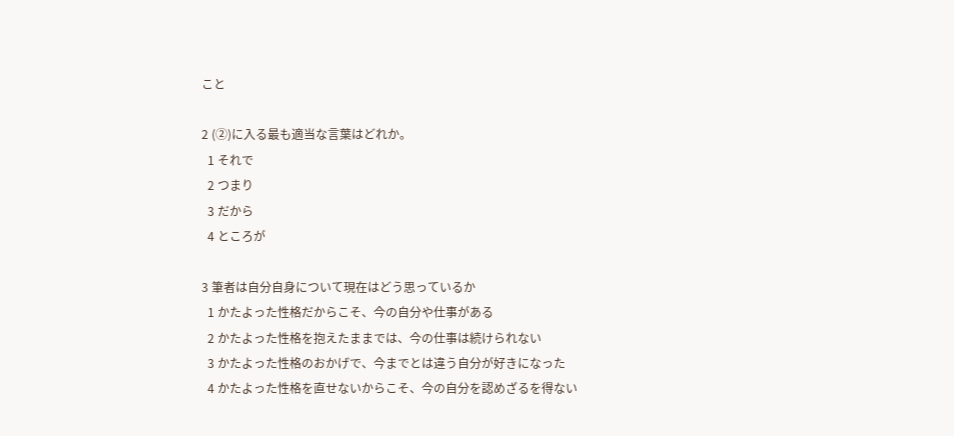こと

2 (②)に入る最も適当な言葉はどれか。
  1 それで
  2 つまり
  3 だから
  4 ところが

3 筆者は自分自身について現在はどう思っているか
  1 かたよった性格だからこそ、今の自分や仕事がある
  2 かたよった性格を抱えたままでは、今の仕事は続けられない
  3 かたよった性格のおかげで、今までとは違う自分が好きになった
  4 かたよった性格を直せないからこそ、今の自分を認めざるを得ない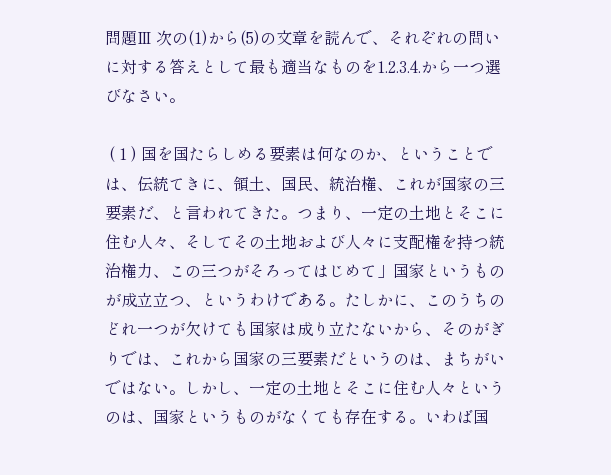問題Ⅲ 次の(1)から(5)の文章を読んで、それぞれの問いに対する答えとして最も適当なものを1.2.3.4.から一つ選びなさい。

 ( 1 ) 国を国たらしめる要素は何なのか、ということでは、伝統てきに、領土、国民、統治権、これが国家の三要素だ、と言われてきた。つまり、一定の土地とそこに住む人々、そしてその土地および人々に支配権を持つ統治権力、この三つがそろってはじめて」国家というものが成立立つ、というわけである。たしかに、このうちのどれ一つが欠けても国家は成り立たないから、そのがぎりでは、これから国家の三要素だというのは、まちがいではない。しかし、一定の土地とそこに住む人々というのは、国家というものがなくても存在する。いわば国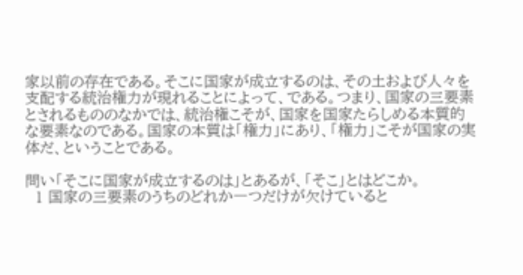家以前の存在である。そこに国家が成立するのは、その土および人々を支配する統治権力が現れることによって、である。つまり、国家の三要素とされるもののなかでは、統治権こそが、国家を国家たらしめる本質的な要素なのである。国家の本質は「権力」にあり、「権力」こそが国家の実体だ、ということである。

問い「そこに国家が成立するのは」とあるが、「そこ」とはどこか。
  1 国家の三要素のうちのどれか一つだけが欠けていると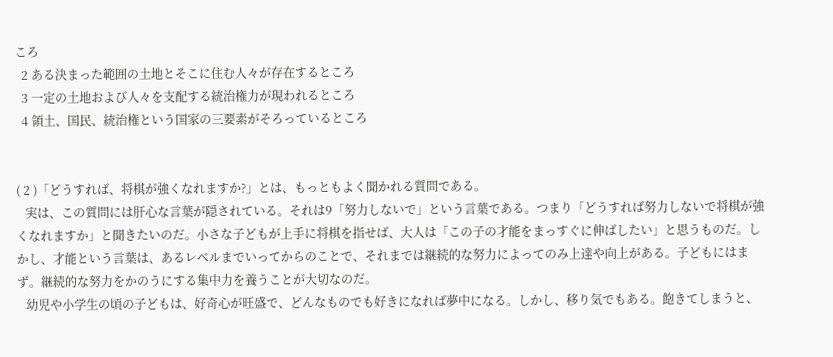ころ
  2 ある決まった範囲の土地とそこに住む人々が存在するところ
  3 一定の土地および人々を支配する統治権力が現われるところ
  4 領土、国民、統治権という国家の三要素がそろっているところ


( 2 )「どうすれば、将棋が強くなれますか?」とは、もっともよく聞かれる質問である。
   実は、この質問には肝心な言葉が隠されている。それは9「努力しないで」という言葉である。つまり「どうすれば努力しないで将棋が強くなれますか」と聞きたいのだ。小さな子どもが上手に将棋を指せば、大人は「この子の才能をまっすぐに伸ばしたい」と思うものだ。しかし、才能という言葉は、あるレベルまでいってからのことで、それまでは継続的な努力によってのみ上達や向上がある。子どもにはまず。継続的な努力をかのうにする集中力を養うことが大切なのだ。
   幼児や小学生の頃の子どもは、好奇心が旺盛で、どんなものでも好きになれば夢中になる。しかし、移り気でもある。飽きてしまうと、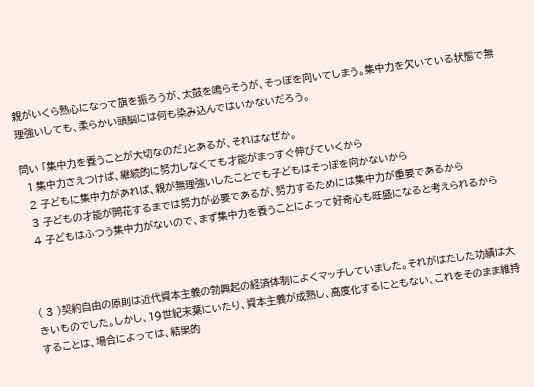親がいくら熱心になって旗を振ろうが、太鼓を鳴らそうが、そっぽを向いてしまう。集中力を欠いている状態で無理強いしても、柔らかい頭脳には何も染み込んではいかないだろう。

問い 「集中力を養うことが大切なのだ」とあるが、それはなぜか。
  1 集中力さえつけば、継続的に努力しなくても才能がまっすぐ伸びていくから
  2 子どもに集中力があれば、親が無理強いしたことでも子どもはそっぽを向かないから
  3 子どもの才能が開花するまでは努力が必要であるが、努力するためには集中力が重要であるから
  4 子どもはふつう集中力がないので、まず集中力を養うことによって好奇心も旺盛になると考えられるから



( 3 )契約自由の原則は近代資本主義の勃興起の経済体制によくマッチしていました。それがはたした功績は大きいものでした。しかし、19世紀末葉にいたり、資本主義が成熟し、高度化するにともない、これをそのまま維持することは、場合によっては、結果的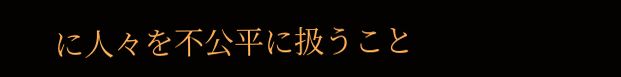に人々を不公平に扱うこと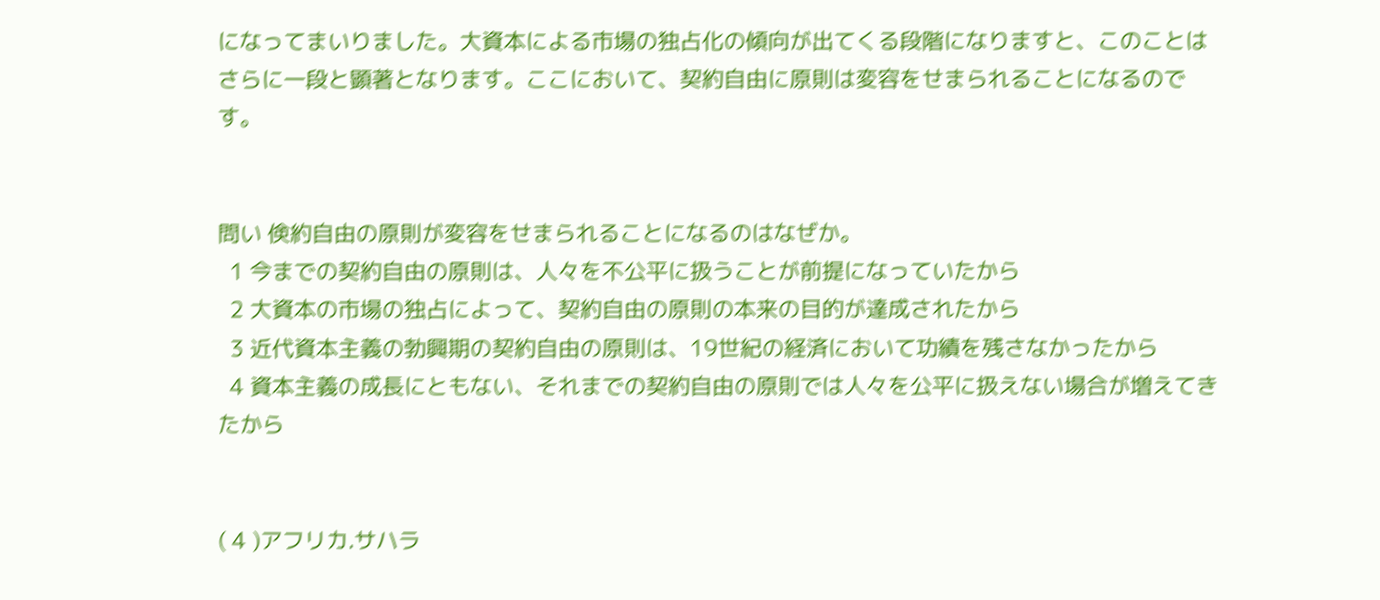になってまいりました。大資本による市場の独占化の傾向が出てくる段階になりますと、このことはさらに一段と顕著となります。ここにおいて、契約自由に原則は変容をせまられることになるのです。


問い 倹約自由の原則が変容をせまられることになるのはなぜか。
  1 今までの契約自由の原則は、人々を不公平に扱うことが前提になっていたから
  2 大資本の市場の独占によって、契約自由の原則の本来の目的が達成されたから
  3 近代資本主義の勃興期の契約自由の原則は、19世紀の経済において功績を残さなかったから
  4 資本主義の成長にともない、それまでの契約自由の原則では人々を公平に扱えない場合が増えてきたから


( 4 )アフリカ.サハラ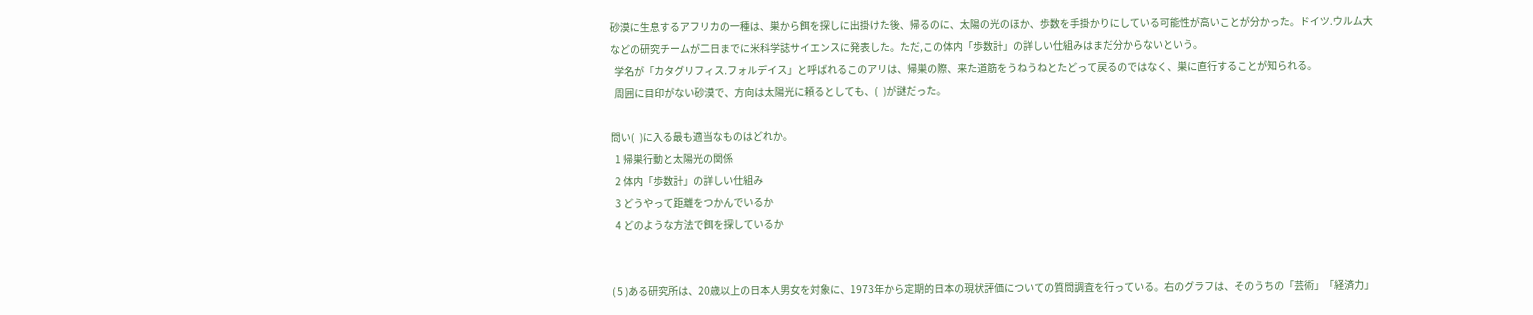砂漠に生息するアフリカの一種は、巣から餌を探しに出掛けた後、帰るのに、太陽の光のほか、歩数を手掛かりにしている可能性が高いことが分かった。ドイツ.ウルム大などの研究チームが二日までに米科学誌サイエンスに発表した。ただ,この体内「歩数計」の詳しい仕組みはまだ分からないという。
  学名が「カタグリフィス.フォルデイス」と呼ばれるこのアリは、帰巣の際、来た道筋をうねうねとたどって戻るのではなく、巣に直行することが知られる。
  周囲に目印がない砂漠で、方向は太陽光に頼るとしても、(   )が謎だった。

問い(   )に入る最も適当なものはどれか。
  1 帰巣行動と太陽光の関係
  2 体内「歩数計」の詳しい仕組み
  3 どうやって距離をつかんでいるか
  4 どのような方法で餌を探しているか


( 5 )ある研究所は、20歳以上の日本人男女を対象に、1973年から定期的日本の現状評価についての質問調査を行っている。右のグラフは、そのうちの「芸術」「経済力」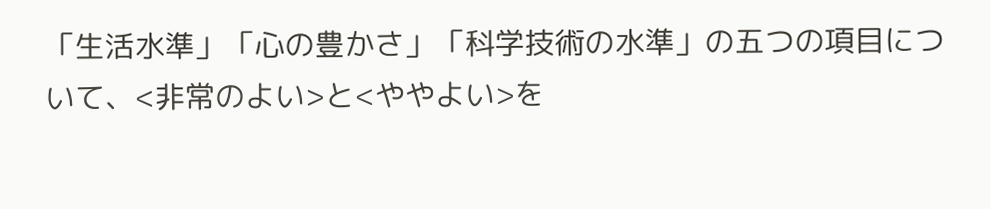「生活水準」「心の豊かさ」「科学技術の水準」の五つの項目について、<非常のよい>と<ややよい>を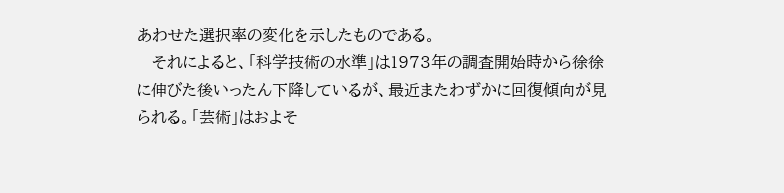あわせた選択率の変化を示したものである。
   それによると、「科学技術の水準」は1973年の調査開始時から徐徐に伸びた後いったん下降しているが、最近またわずかに回復傾向が見られる。「芸術」はおよそ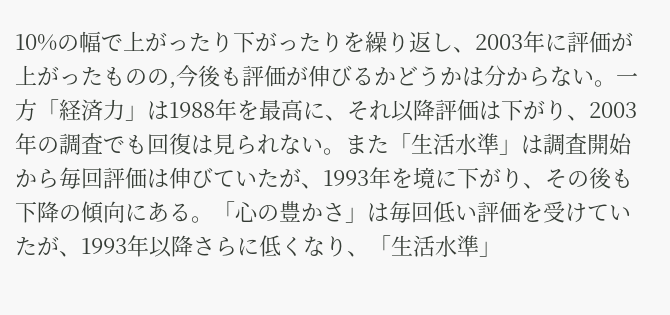10%の幅で上がったり下がったりを繰り返し、2003年に評価が上がったものの,今後も評価が伸びるかどうかは分からない。一方「経済力」は1988年を最高に、それ以降評価は下がり、2003年の調査でも回復は見られない。また「生活水準」は調査開始から毎回評価は伸びていたが、1993年を境に下がり、その後も下降の傾向にある。「心の豊かさ」は毎回低い評価を受けていたが、1993年以降さらに低くなり、「生活水準」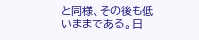と同様、その後も低いままである。日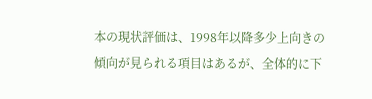本の現状評価は、1998年以降多少上向きの傾向が見られる項目はあるが、全体的に下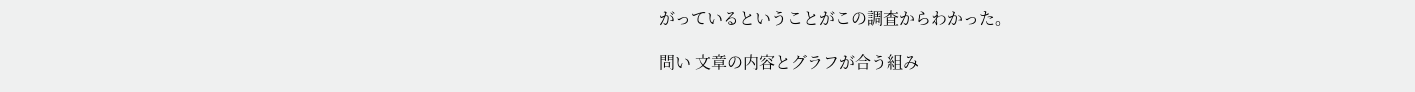がっているということがこの調査からわかった。

問い 文章の内容とグラフが合う組み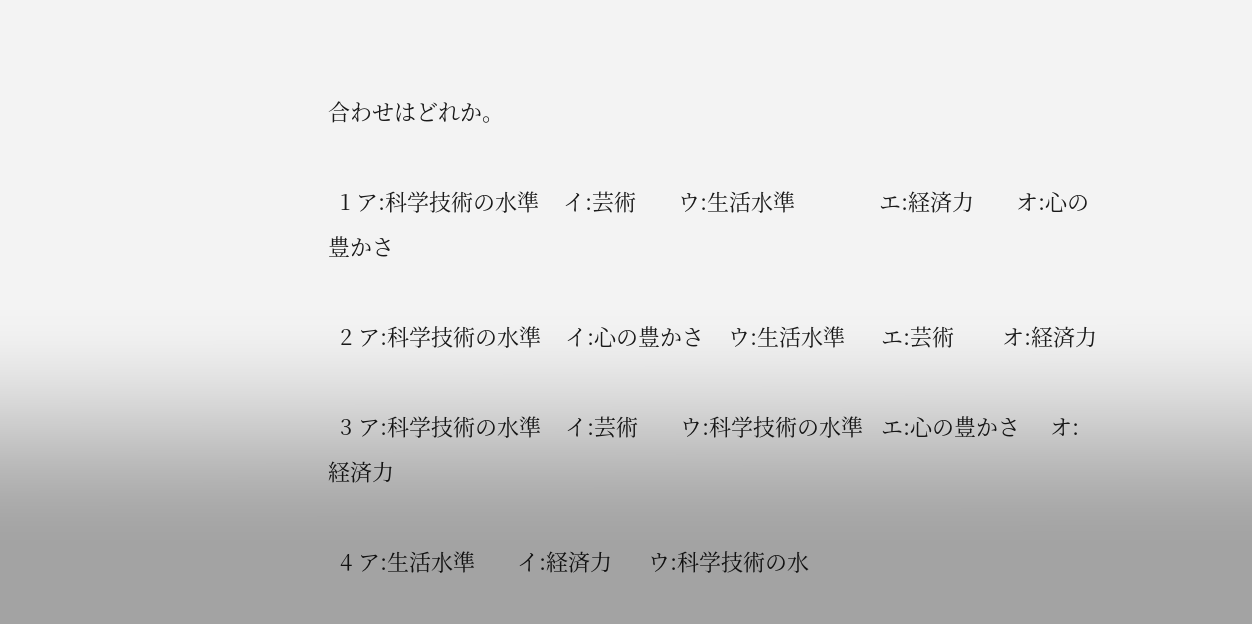合わせはどれか。

  1 ア:科学技術の水準    イ:芸術       ウ:生活水準              エ:経済力       オ:心の豊かさ

  2 ア:科学技術の水準    イ:心の豊かさ    ウ:生活水準      エ:芸術        オ:経済力

  3 ア:科学技術の水準    イ:芸術       ウ:科学技術の水準   エ:心の豊かさ     オ:経済力

  4 ア:生活水準       イ:経済力      ウ:科学技術の水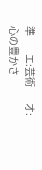準         エ:芸術        オ:心の豊かさ